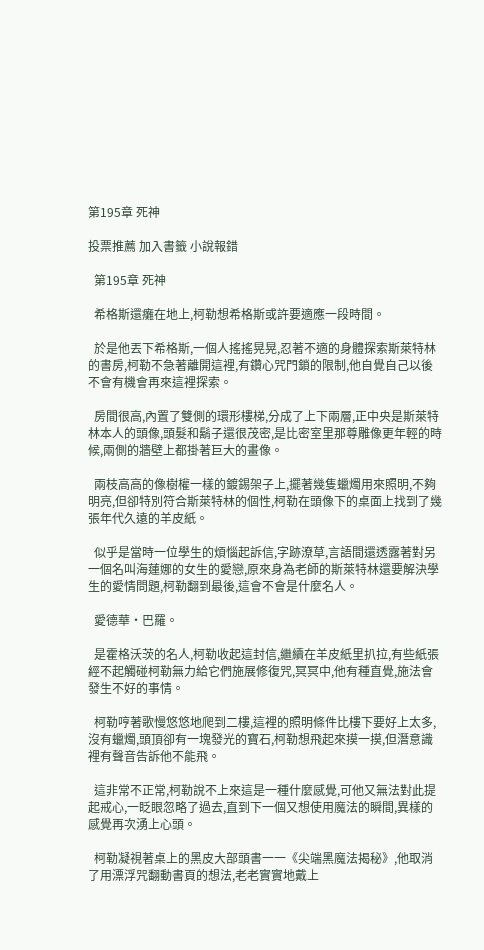第195章 死神

投票推薦 加入書籤 小說報錯

  第195章 死神

  希格斯還癱在地上,柯勒想希格斯或許要適應一段時間。

  於是他丟下希格斯,一個人搖搖晃晃,忍著不適的身體探索斯萊特林的書房,柯勒不急著離開這裡,有鑽心咒門鎖的限制,他自覺自己以後不會有機會再來這裡探索。

  房間很高,內置了雙側的環形樓梯,分成了上下兩層,正中央是斯萊特林本人的頭像,頭髮和鬍子還很茂密,是比密室里那尊雕像更年輕的時候,兩側的牆壁上都掛著巨大的畫像。

  兩枝高高的像樹權一樣的鍍錫架子上,擺著幾隻蠟燭用來照明,不夠明亮,但卻特別符合斯萊特林的個性,柯勒在頭像下的桌面上找到了幾張年代久遠的羊皮紙。

  似乎是當時一位學生的煩惱起訴信,字跡潦草,言語間還透露著對另一個名叫海蓮娜的女生的愛戀,原來身為老師的斯萊特林還要解決學生的愛情問題,柯勒翻到最後,這會不會是什麼名人。

  愛德華·巴羅。

  是霍格沃茨的名人,柯勒收起這封信,繼續在羊皮紙里扒拉,有些紙張經不起觸碰柯勒無力給它們施展修復咒,冥冥中,他有種直覺,施法會發生不好的事情。

  柯勒哼著歌慢悠悠地爬到二樓,這裡的照明條件比樓下要好上太多,沒有蠟燭,頭頂卻有一塊發光的寶石,柯勒想飛起來摸一摸,但潛意識裡有聲音告訴他不能飛。

  這非常不正常,柯勒說不上來這是一種什麼感覺,可他又無法對此提起戒心,一眨眼忽略了過去,直到下一個又想使用魔法的瞬間,異樣的感覺再次湧上心頭。

  柯勒凝視著桌上的黑皮大部頭書一一《尖端黑魔法揭秘》,他取消了用漂浮咒翻動書頁的想法,老老實實地戴上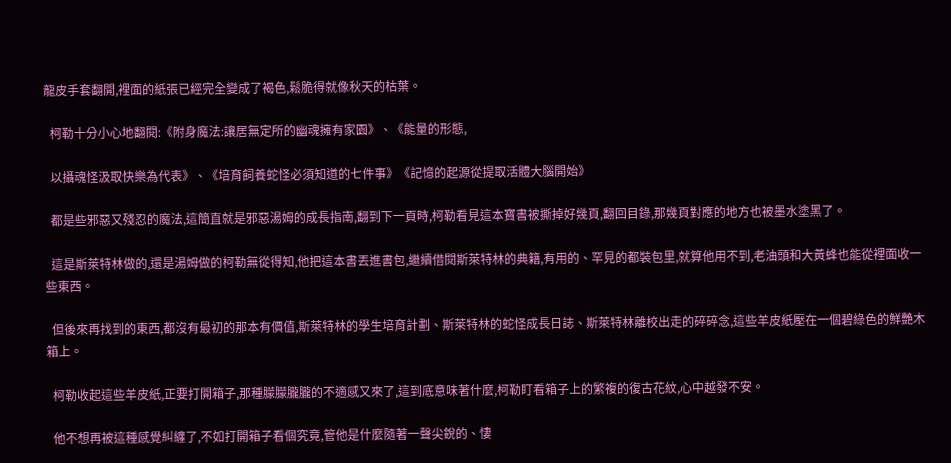龍皮手套翻開,裡面的紙張已經完全變成了褐色,鬆脆得就像秋天的枯葉。

  柯勒十分小心地翻閱:《附身魔法:讓居無定所的幽魂擁有家園》、《能量的形態,

  以攝魂怪汲取快樂為代表》、《培育飼養蛇怪必須知道的七件事》《記憶的起源從提取活體大腦開始》

  都是些邪惡又殘忍的魔法,這簡直就是邪惡湯姆的成長指南,翻到下一頁時,柯勒看見這本寶書被撕掉好幾頁,翻回目錄,那幾頁對應的地方也被墨水塗黑了。

  這是斯萊特林做的,還是湯姆做的柯勒無從得知,他把這本書丟進書包,繼續借閱斯萊特林的典籍,有用的、罕見的都裝包里,就算他用不到,老油頭和大黃蜂也能從裡面收一些東西。

  但後來再找到的東西,都沒有最初的那本有價值,斯萊特林的學生培育計劃、斯萊特林的蛇怪成長日誌、斯萊特林離校出走的碎碎念,這些羊皮紙壓在一個碧綠色的鮮艷木箱上。

  柯勒收起這些羊皮紙,正要打開箱子,那種朦朦朧朧的不適感又來了,這到底意味著什麼,柯勒盯看箱子上的繁複的復古花紋,心中越發不安。

  他不想再被這種感覺糾纏了,不如打開箱子看個究竟,管他是什麼隨著一聲尖銳的、悽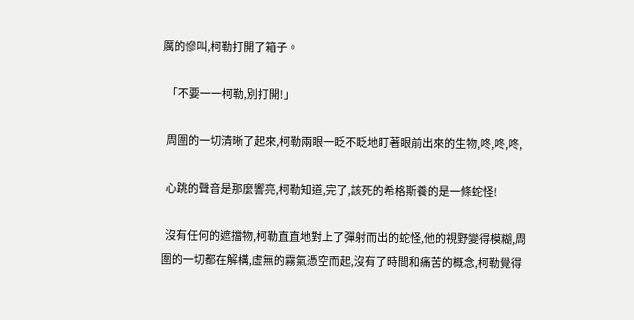厲的慘叫,柯勒打開了箱子。

  「不要一一柯勒,別打開!」

  周圍的一切清晰了起來,柯勒兩眼一眨不眨地盯著眼前出來的生物,咚,咚,咚,

  心跳的聲音是那麼響亮,柯勒知道,完了,該死的希格斯養的是一條蛇怪!

  沒有任何的遮擋物,柯勒直直地對上了彈射而出的蛇怪,他的視野變得模糊,周圍的一切都在解構,虛無的霧氣憑空而起,沒有了時間和痛苦的概念,柯勒覺得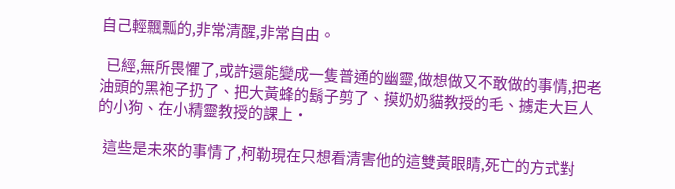自己輕飄瓢的,非常清醒,非常自由。

  已經,無所畏懼了,或許還能變成一隻普通的幽靈,做想做又不敢做的事情,把老油頭的黑袍子扔了、把大黃蜂的鬍子剪了、摸奶奶貓教授的毛、擄走大巨人的小狗、在小精靈教授的課上·

  這些是未來的事情了,柯勒現在只想看清害他的這雙黃眼睛,死亡的方式對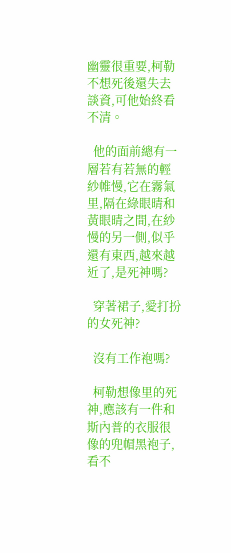幽靈很重要,柯勒不想死後還失去談資,可他始終看不清。

  他的面前總有一層若有若無的輕紗帷慢,它在霧氣里,隔在綠眼晴和黃眼晴之間,在紗慢的另一側,似乎還有東西,越來越近了,是死神嗎?

  穿著裙子,愛打扮的女死神?

  沒有工作袍嗎?

  柯勒想像里的死神,應該有一件和斯內普的衣服很像的兜帽黑袍子,看不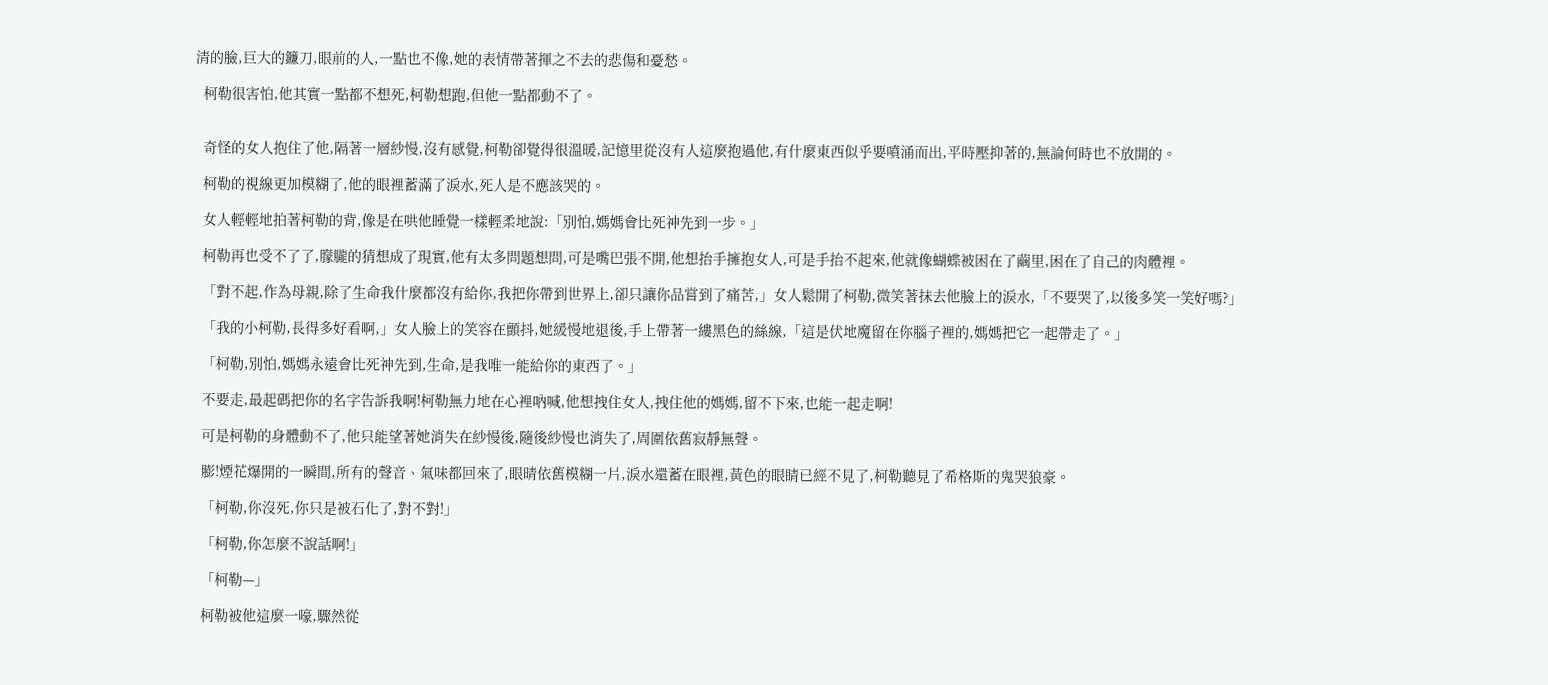清的臉,巨大的鐮刀,眼前的人,一點也不像,她的表情帶著揮之不去的悲傷和憂愁。

  柯勒很害怕,他其實一點都不想死,柯勒想跑,但他一點都動不了。


  奇怪的女人抱住了他,隔著一層紗慢,沒有感覺,柯勒卻覺得很溫暖,記憶里從沒有人這麼抱過他,有什麼東西似乎要噴涌而出,平時壓抑著的,無論何時也不放開的。

  柯勒的視線更加模糊了,他的眼裡蓄滿了淚水,死人是不應該哭的。

  女人輕輕地拍著柯勒的背,像是在哄他睡覺一樣輕柔地說:「別怕,媽媽會比死神先到一步。」

  柯勒再也受不了了,朦朧的猜想成了現實,他有太多問題想問,可是嘴巴張不開,他想抬手擁抱女人,可是手抬不起來,他就像蝴蝶被困在了繭里,困在了自己的肉體裡。

  「對不起,作為母親,除了生命我什麼都沒有給你,我把你帶到世界上,卻只讓你品嘗到了痛苦,」女人鬆開了柯勒,微笑著抹去他臉上的淚水,「不要哭了,以後多笑一笑好嗎?」

  「我的小柯勒,長得多好看啊,」女人臉上的笑容在顫抖,她緩慢地退後,手上帶著一縷黑色的絲線,「這是伏地魔留在你腦子裡的,媽媽把它一起帶走了。」

  「柯勒,別怕,媽媽永遠會比死神先到,生命,是我唯一能給你的東西了。」

  不要走,最起碼把你的名字告訴我啊!柯勒無力地在心裡吶喊,他想拽住女人,拽住他的媽媽,留不下來,也能一起走啊!

  可是柯勒的身體動不了,他只能望著她消失在紗慢後,隨後紗慢也消失了,周圍依舊寂靜無聲。

  膨!煙花爆開的一瞬間,所有的聲音、氣味都回來了,眼晴依舊模糊一片,淚水還蓄在眼裡,黃色的眼睛已經不見了,柯勒聽見了希格斯的鬼哭狼豪。

  「柯勒,你沒死,你只是被石化了,對不對!」

  「柯勒,你怎麼不說話啊!」

  「柯勒—」

  柯勒被他這麼一嚎,驟然從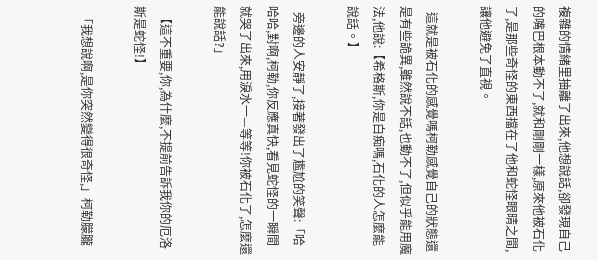複雜的情緒里抽離了出來,他想說話,卻發現自己的嘴巴根本動不了,就和剛剛一樣,原來他被石化了,是那些奇怪的東西擋在了他和蛇怪眼晴之間,讓他避免了直視。

  這就是被石化的感覺嗎柯勒感覺自己的狀態還是有些詭異,雖然說不話,也動不了,但似乎能用魔法,他說:【希格斯,你是白痴嗎,石化的人怎麼能說話。】

  旁邊的人安靜了,接著發出了尷尬的笑聲:「哈哈哈,對啊,柯勒,你反應真快,看見蛇怪的一瞬間就哭了出來,用淚水一—等等!你被石化了,怎麼還能說話?」

  【這不重要,你,為什麼,不提前告訴我你的厄洛斯是蛇怪!】

  「我想說啊,是你突然變得很奇怪,」柯勒朦朧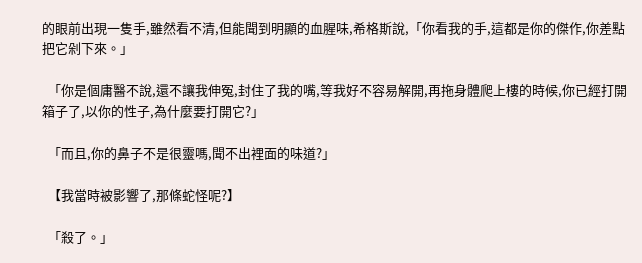的眼前出現一隻手,雖然看不清,但能聞到明顯的血腥味,希格斯說,「你看我的手,這都是你的傑作,你差點把它剁下來。」

  「你是個庸醫不說,還不讓我伸冤,封住了我的嘴,等我好不容易解開,再拖身體爬上樓的時候,你已經打開箱子了,以你的性子,為什麼要打開它?」

  「而且,你的鼻子不是很靈嗎,聞不出裡面的味道?」

  【我當時被影響了,那條蛇怪呢?】

  「殺了。」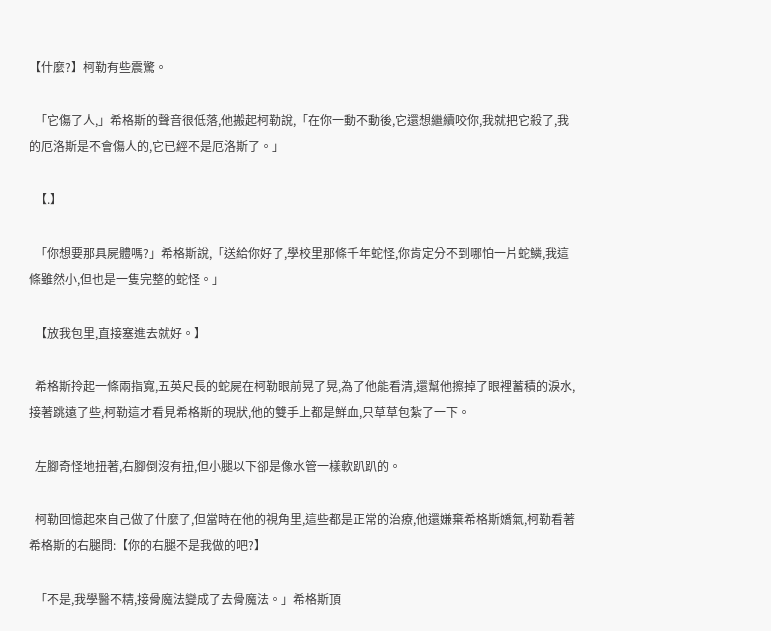【什麼?】柯勒有些震驚。

  「它傷了人,」希格斯的聲音很低落,他搬起柯勒說,「在你一動不動後,它還想繼續咬你,我就把它殺了,我的厄洛斯是不會傷人的,它已經不是厄洛斯了。」

  【.】

  「你想要那具屍體嗎?」希格斯說,「送給你好了,學校里那條千年蛇怪,你肯定分不到哪怕一片蛇鱗,我這條雖然小,但也是一隻完整的蛇怪。」

  【放我包里,直接塞進去就好。】

  希格斯拎起一條兩指寬,五英尺長的蛇屍在柯勒眼前晃了晃,為了他能看清,還幫他擦掉了眼裡蓄積的淚水,接著跳遠了些,柯勒這才看見希格斯的現狀,他的雙手上都是鮮血,只草草包紮了一下。

  左腳奇怪地扭著,右腳倒沒有扭,但小腿以下卻是像水管一樣軟趴趴的。

  柯勒回憶起來自己做了什麼了,但當時在他的視角里,這些都是正常的治療,他還嫌棄希格斯嬌氣,柯勒看著希格斯的右腿問:【你的右腿不是我做的吧?】

  「不是,我學醫不精,接骨魔法變成了去骨魔法。」希格斯頂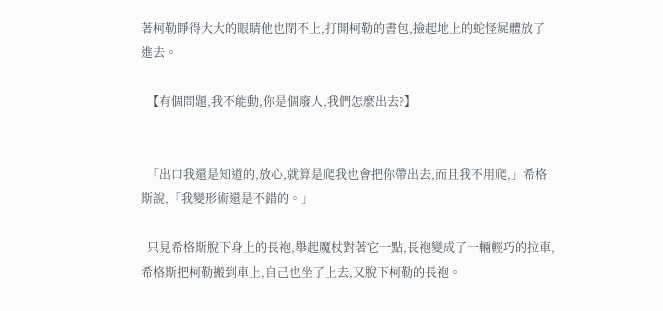著柯勒睜得大大的眼睛他也閉不上,打開柯勒的書包,撿起地上的蛇怪屍體放了進去。

  【有個問題,我不能動,你是個廢人,我們怎麼出去?】


  「出口我還是知道的,放心,就算是爬我也會把你帶出去,而且我不用爬,」希格斯說,「我變形術還是不錯的。」

  只見希格斯脫下身上的長袍,舉起魔杖對著它一點,長袍變成了一輛輕巧的拉車,希格斯把柯勒搬到車上,自己也坐了上去,又脫下柯勒的長袍。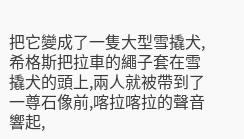把它變成了一隻大型雪撬犬,希格斯把拉車的繩子套在雪撬犬的頭上,兩人就被帶到了一尊石像前,喀拉喀拉的聲音響起,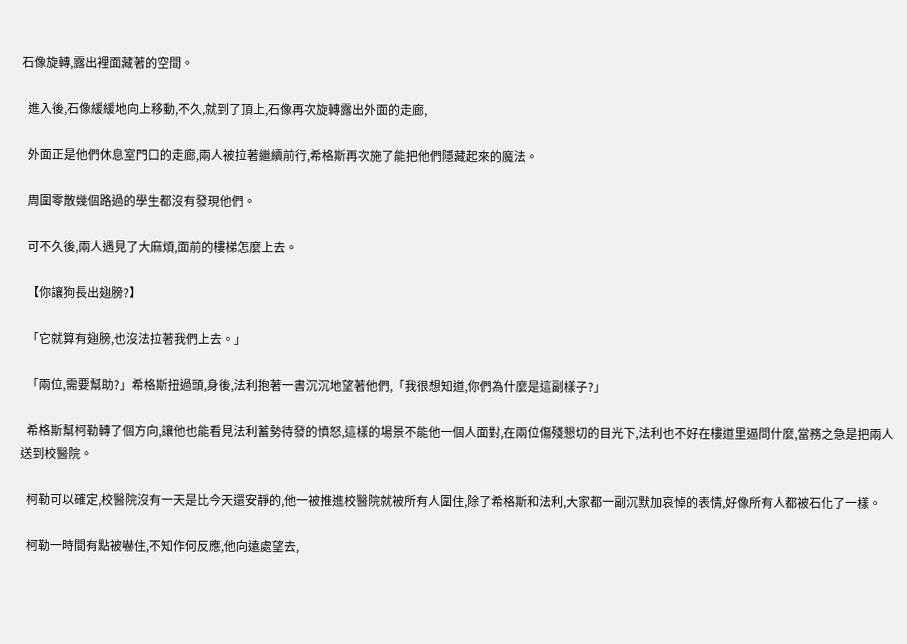石像旋轉,露出裡面藏著的空間。

  進入後,石像緩緩地向上移動,不久,就到了頂上,石像再次旋轉露出外面的走廊,

  外面正是他們休息室門口的走廊,兩人被拉著繼續前行,希格斯再次施了能把他們隱藏起來的魔法。

  周圍零散幾個路過的學生都沒有發現他們。

  可不久後,兩人遇見了大麻煩,面前的樓梯怎麼上去。

  【你讓狗長出翅膀?】

  「它就算有翅膀,也沒法拉著我們上去。」

  「兩位,需要幫助?」希格斯扭過頭,身後,法利抱著一書沉沉地望著他們,「我很想知道,你們為什麼是這副樣子?」

  希格斯幫柯勒轉了個方向,讓他也能看見法利蓄勢待發的憤怒,這樣的場景不能他一個人面對,在兩位傷殘懇切的目光下,法利也不好在樓道里逼問什麼,當務之急是把兩人送到校醫院。

  柯勒可以確定,校醫院沒有一天是比今天還安靜的,他一被推進校醫院就被所有人圍住,除了希格斯和法利,大家都一副沉默加哀悼的表情,好像所有人都被石化了一樣。

  柯勒一時間有點被嚇住,不知作何反應,他向遠處望去,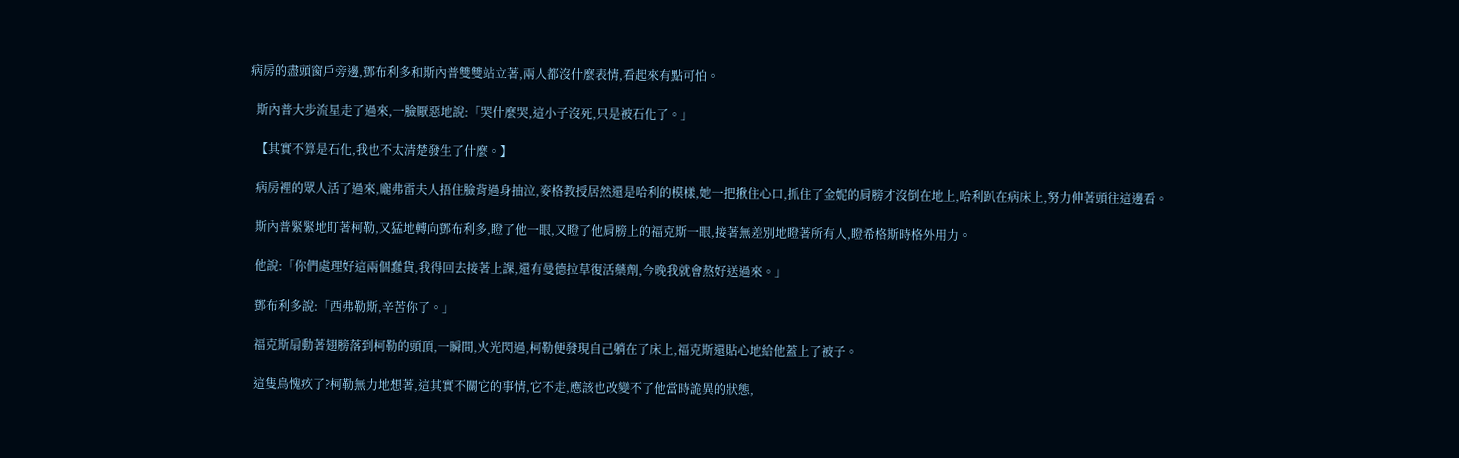病房的盡頭窗戶旁邊,鄧布利多和斯內普雙雙站立著,兩人都沒什麼表情,看起來有點可怕。

  斯內普大步流星走了過來,一臉厭惡地說:「哭什麼哭,這小子沒死,只是被石化了。」

  【其實不算是石化,我也不太清楚發生了什麼。】

  病房裡的眾人活了過來,龐弗雷夫人捂住臉背過身抽泣,麥格教授居然還是哈利的模樣,她一把揪住心口,抓住了金妮的肩膀才沒倒在地上,哈利趴在病床上,努力伸著頭往這邊看。

  斯內普緊緊地盯著柯勒,又猛地轉向鄧布利多,瞪了他一眼,又瞪了他肩膀上的福克斯一眼,接著無差別地瞪著所有人,瞪希格斯時格外用力。

  他說:「你們處理好這兩個蠢貨,我得回去接著上課,還有曼德拉草復活藥劑,今晚我就會熬好送過來。」

  鄧布利多說:「西弗勒斯,辛苦你了。」

  福克斯扇動著翅膀落到柯勒的頭頂,一瞬間,火光閃過,柯勒便發現自己躺在了床上,福克斯還貼心地給他蓋上了被子。

  這隻鳥愧疚了?柯勒無力地想著,這其實不關它的事情,它不走,應該也改變不了他當時詭異的狀態,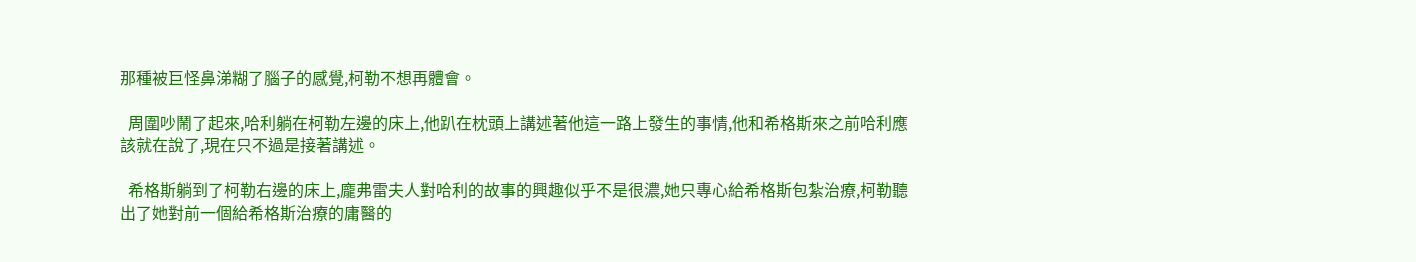那種被巨怪鼻涕糊了腦子的感覺,柯勒不想再體會。

  周圍吵鬧了起來,哈利躺在柯勒左邊的床上,他趴在枕頭上講述著他這一路上發生的事情,他和希格斯來之前哈利應該就在說了,現在只不過是接著講述。

  希格斯躺到了柯勒右邊的床上,龐弗雷夫人對哈利的故事的興趣似乎不是很濃,她只專心給希格斯包紮治療,柯勒聽出了她對前一個給希格斯治療的庸醫的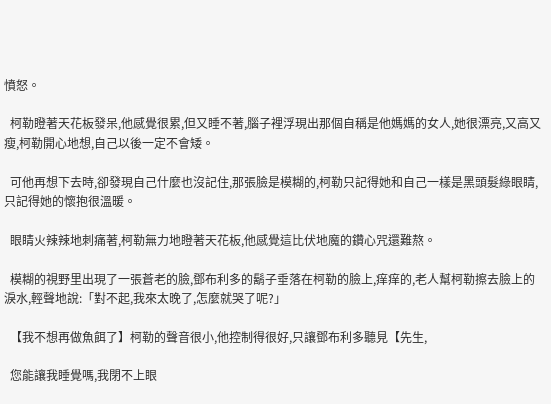憤怒。

  柯勒瞪著天花板發呆,他感覺很累,但又睡不著,腦子裡浮現出那個自稱是他媽媽的女人,她很漂亮,又高又瘦,柯勒開心地想,自己以後一定不會矮。

  可他再想下去時,卻發現自己什麼也沒記住,那張臉是模糊的,柯勒只記得她和自己一樣是黑頭髮綠眼睛,只記得她的懷抱很溫暖。

  眼睛火辣辣地刺痛著,柯勒無力地瞪著天花板,他感覺這比伏地魔的鑽心咒還難熬。

  模糊的視野里出現了一張蒼老的臉,鄧布利多的鬍子垂落在柯勒的臉上,痒痒的,老人幫柯勒擦去臉上的淚水,輕聲地說:「對不起,我來太晚了,怎麼就哭了呢?」

  【我不想再做魚餌了】柯勒的聲音很小,他控制得很好,只讓鄧布利多聽見【先生,

  您能讓我睡覺嗎,我閉不上眼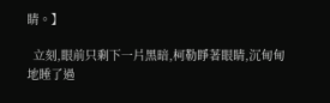睛。】

  立刻,眼前只剩下一片黑暗,柯勒睜著眼睛,沉甸甸地睡了過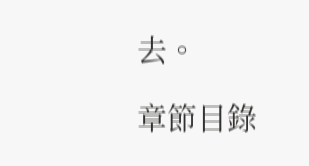去。

章節目錄